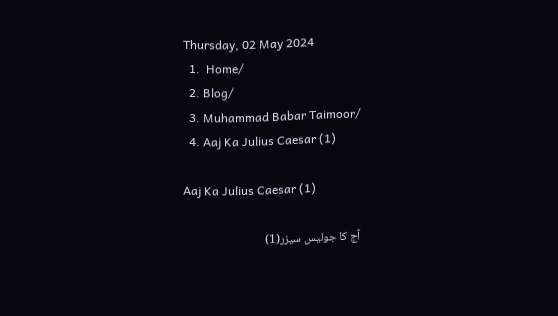Thursday, 02 May 2024
  1.  Home/
  2. Blog/
  3. Muhammad Babar Taimoor/
  4. Aaj Ka Julius Caesar (1)

Aaj Ka Julius Caesar (1)

آج کا جولیس سیزر(1)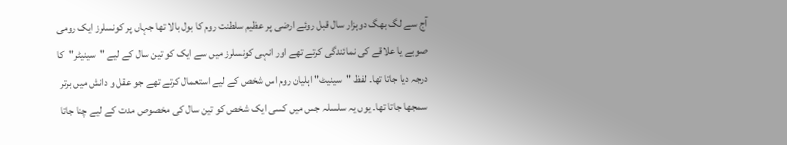آج سے لگ بھگ دوہزار سال قبل روئے ارضی پر عظیم سلطنت روم کا بول بالا تھا جہاں پر کونسلرز ایک رومی صوبے یا علاقے کی نمائندگی کرتے تھے اور انہی کونسلرز میں سے ایک کو تین سال کے لیے "سینیٹر"کا درجہ دیا جاتا تھا۔ لفظ "سینیٹ" اہلیان روم اس شخص کے لیے استعمال کرتے تھے جو عقل و دانش میں برتر سمجھا جاتا تھا۔ یوں یہ سلسلہ جس میں کسی ایک شخص کو تین سال کی مخصوص مدت کے لیے چنا جاتا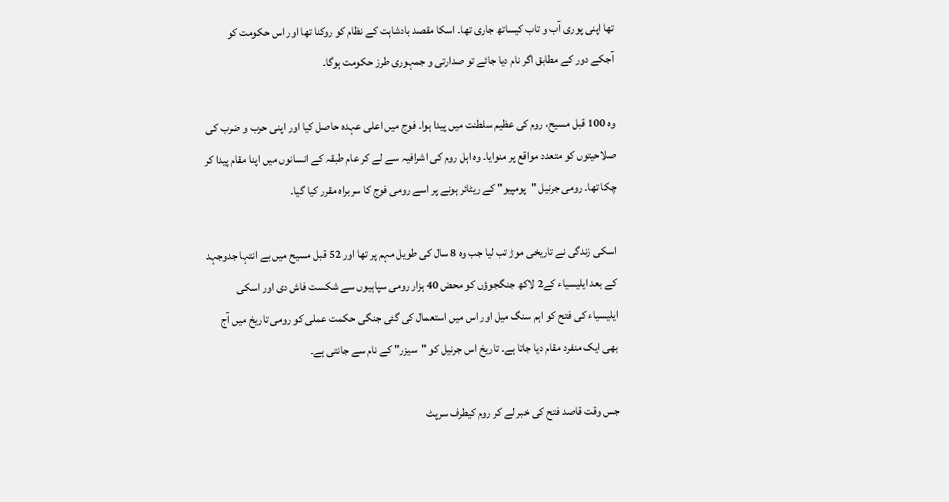تھا اپنی پوری آب و تاب کیساتھ جاری تھا۔ اسکا مقصد بادشاہت کے نظام کو روکنا تھا اور اس حکومت کو آجکے دور کے مطابق اگر نام دیا جائے تو صدارتی و جمہوری طرز حکومت ہوگا۔

وہ 100 قبل مسیح، روم کی عظیم سلطنت میں پیدا ہوا۔ فوج میں اعلی عہدہ حاصل کیا اور اپنی حرب و ضرب کی صلاحیتوں کو متعدد مواقع پر منوایا۔ وہ اہل روم کی اشرافیہ سے لے کر عام طبقہ کے انسانوں میں اپنا مقام پیدا کر چکا تھا۔ رومی جرنیل "پومپیو" کے ریٹائر ہونے پر اسے رومی فوج کا سربراہ مقرر کیا گیا۔

اسکی زندگی نے تاریخی موڑ تب لیا جب وہ 8 سال کی طویل مہم پر تھا اور 52 قبل مسیح میں بے انتہا جدوجہد کے بعد ایلیسیاء کے2 لاکھ جنگجوؤں کو محض 40 ہزار رومی سپاہیوں سے شکست فاش دی اور اسکی ایلیسیاء کی فتح کو اہم سنگ میل اور اس میں استعمال کی گئی جنگی حکمت عملی کو رومی تاریخ میں آج بھی ایک منفرد مقام دیا جاتا ہے۔ تاریخ اس جرنیل کو "سیزر" کے نام سے جانتی ہے۔

جس وقت قاصد فتح کی خبر لے کر روم کیطرف سرپٹ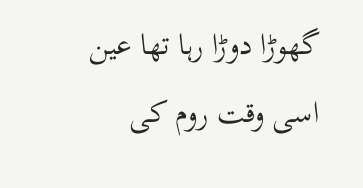گھوڑا دوڑا رہا تھا عین اسی وقت روم کی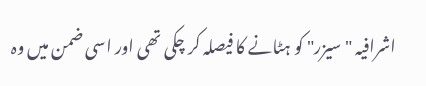اشرافیہ "سیزر" کو ہٹانے کا فیصلہ کر چکی تھی اور اسی ضمن میں وہ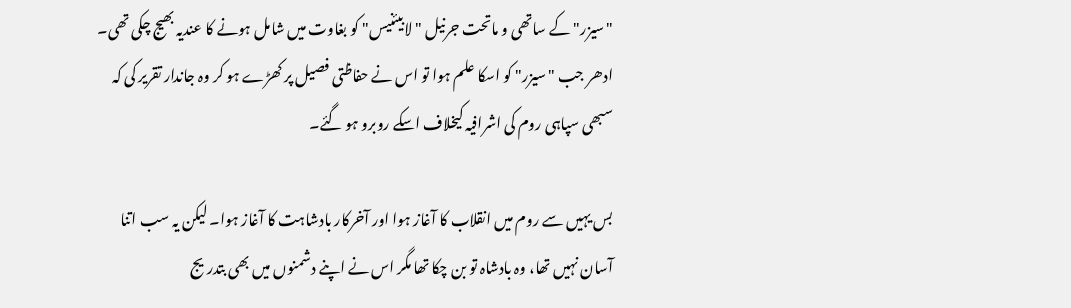"سیزر" کے ساتھی و ماتحت جرنیل "لابیئنیس" کو بغاوت میں شامل ہونے کا عندیہ بھیج چکی تھی۔ ادھر جب "سیزر" کو اسکا علم ہوا تو اس نے حفاظتی فصیل پر کھڑے ہو کر وہ جاندار تقریر کی کہ سبھی سپاہی روم کی اشرافیہ کیخلاف اسکے روبرو ہو گئے۔

بس یہیں سے روم میں انقلاب کا آغاز ہوا اور آخرکار بادشاہت کا آغاز ہوا۔ لیکن یہ سب اتنا آسان نہیں تھا، وہ بادشاہ تو بن چکا تھا مگر اس نے اپنے دشمنوں میں بھی بتدریج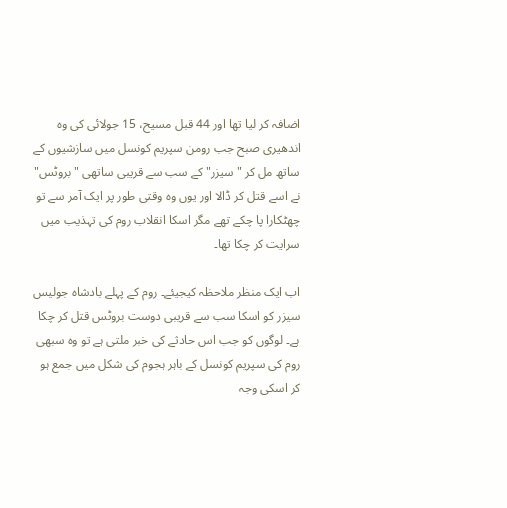اضافہ کر لیا تھا اور 44 قبل مسیح، 15 جولائی کی وہ اندھیری صبح جب رومن سپریم کونسل میں سازشیوں کے ساتھ مل کر "سیزر" کے سب سے قریبی ساتھی "بروٹس" نے اسے قتل کر ڈالا اور یوں وہ وقتی طور پر ایک آمر سے تو چھٹکارا پا چکے تھے مگر اسکا انقلاب روم کی تہذیب میں سرایت کر چکا تھا۔

اب ایک منظر ملاحظہ کیجیئے۔ روم کے پہلے بادشاہ جولیس سیزر کو اسکا سب سے قریبی دوست بروٹس قتل کر چکا ہے۔ لوگوں کو جب اس حادثے کی خبر ملتی ہے تو وہ سبھی روم کی سپریم کونسل کے باہر ہجوم کی شکل میں جمع ہو کر اسکی وجہ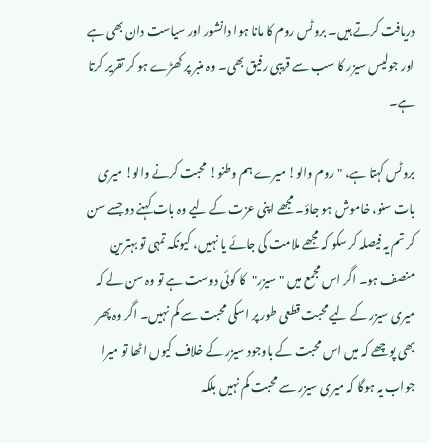دریافت کرتے ہیں۔ بروٹس روم کا مانا ہوا دانشور اور سیاست دان بھی ہے اور جولیس سیزر کا سب سے قریبی رفیق بھی۔ وہ منبر پر کھڑے ہو کر تقریر کرتا ہے۔

بروٹس کہتا ہے، "روم والو! میرے ہم وطنو! محبت کرنے والو! میری بات سنو، خاموش ہو جاؤ۔ مجھے اپنی عزت کے لیے وہ بات کہنے دو جسے سن کر تم یہ فیصلہ کر سکو کہ مجھے ملامت کی جائے یا نہیں، کیونکہ تمہی تو بہترین منصف ہو۔ اگر اس مجمع میں "سیزر"کا کوئی دوست ہے تو وہ سن لے کہ میری سیزر کے لیے محبت قطعی طور پر اسکی محبت سے کم نہیں۔ اگر وہ پھر بھی پوچھے کہ میں اس محبت کے باوجود سیزر کے خلاف کیوں اٹھا تو میرا جواب یہ ہوگا کہ میری سیزر سے محبت کم نہیں بلکہ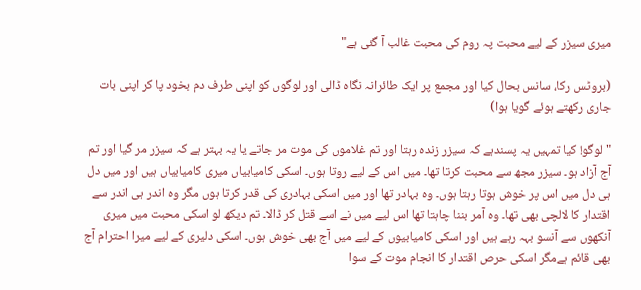میری سیزر کے لیے محبت پہ روم کی محبت غالب آ گئی ہے"

(بروٹس رکا، سانس بحال کیا اور مجمع پر ایک طائرانہ نگاہ ڈالی اور لوگوں کو اپنی طرف دم بخود پا کر اپنی بات جاری رکھتے ہوئے گویا ہوا)

"لوگو! کیا تمہیں یہ پسندہے کہ سیزر زندہ رہتا اور تم غلاموں کی موت مر جاتے یا یہ بہتر ہے کہ سیزر مر گیا اور تم آج آزاد ہو۔ سیزر مجھ سے محبت کرتا تھا۔ میں اس کے لیے روتا ہوں۔ اسکی کامیابیاں میری کامیابیاں ہیں اور میں دل ہی دل میں اس پر خوش ہوتا رہتا ہوں۔ وہ بہادر تھا اور میں اسکی بہادری کی قدر کرتا ہوں مگر وہ اندر ہی اندر سے اقتدار کا لالچی بھی تھا۔ وہ آمر بننا چاہتا تھا اس لیے میں نے اسے قتل کر ڈالا۔ تم دیکھ لو اسکی محبت میں میری آنکھوں سے آنسو بہہ رہے ہیں اور اسکی کامیابیوں کے لیے میں آج بھی خوش ہوں۔ اسکی دلیری کے لیے میرا احترام آج بھی قائم ہےمگر اسکی حرص اقتدار کا انجام موت کے سوا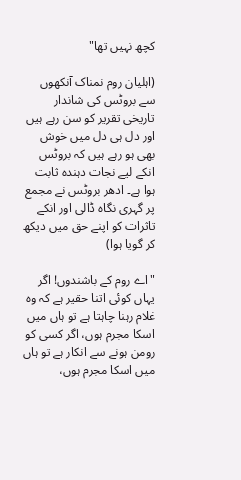کچھ نہیں تھا"

(اہلیان روم نمناک آنکھوں سے بروٹس کی شاندار تاریخی تقریر کو سن رہے ہیں اور دل ہی دل میں خوش بھی ہو رہے ہیں کہ بروٹس انکے لیے نجات دہندہ ثابت ہوا ہے۔ ادھر بروٹس نے مجمع پر گہری نگاہ ڈالی اور انکے تاثرات کو اپنے حق میں دیکھ کر گویا ہوا)

"اے روم کے باشندوں! اگر یہاں کوئی اتنا حقیر ہے کہ وہ غلام رہنا چاہتا ہے تو ہاں میں اسکا مجرم ہوں، اگر کسی کو رومن ہونے سے انکار ہے تو ہاں میں اسکا مجرم ہوں،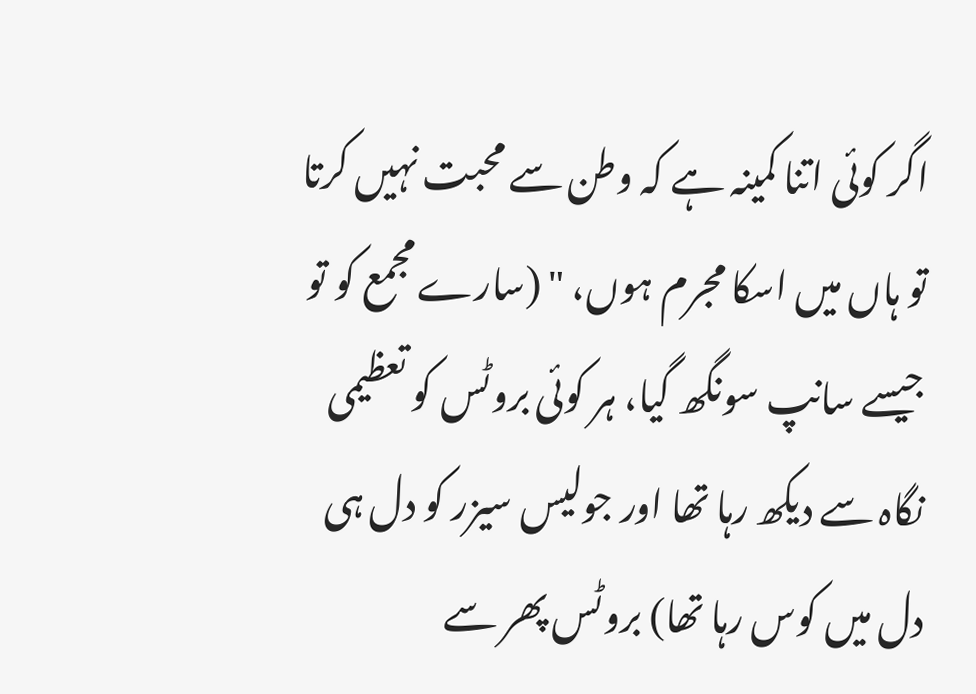اگر کوئی اتنا کمینہ ہے کہ وطن سے محبت نہیں کرتا تو ہاں میں اسکا مجرم ہوں، " (سارے مجمع کو تو جیسے سانپ سونگھ گیا، ہر کوئی بروٹس کو تعظیمی نگاہ سے دیکھ رہا تھا اور جولیس سیزر کو دل ہی دل میں کوس رہا تھا) بروٹس پھر سے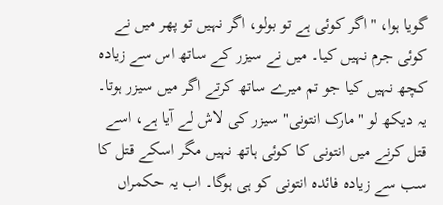گویا ہوا، "اگر کوئی ہے تو بولو، اگر نہیں تو پھر میں نے کوئی جرم نہیں کیا۔ میں نے سیزر کے ساتھ اس سے زیادہ کچھ نہیں کیا جو تم میرے ساتھ کرتے اگر میں سیزر ہوتا۔ یہ دیکھ لو "مارک انتونی" سیزر کی لاش لے آیا ہے، اسے قتل کرنے میں انتونی کا کوئی ہاتھ نہیں مگر اسکے قتل کا سب سے زیادہ فائدہ انتونی کو ہی ہوگا۔ اب یہ حکمراں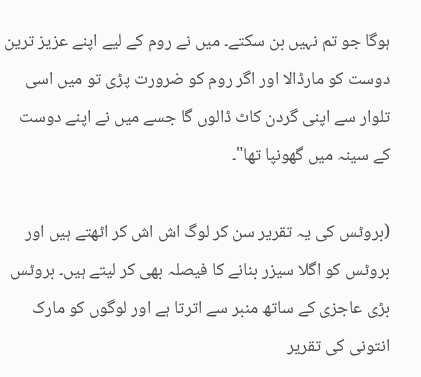ہوگا جو تم نہیں بن سکتے۔ میں نے روم کے لیے اپنے عزیز ترین دوست کو مارڈالا اور اگر روم کو ضرورت پڑی تو میں اسی تلوار سے اپنی گردن کاٹ ڈالوں گا جسے میں نے اپنے دوست کے سینہ میں گھونپا تھا"۔

(بروٹس کی یہ تقریر سن کر لوگ اش اش کر اٹھتے ہیں اور بروٹس کو اگلا سیزر بنانے کا فیصلہ بھی کر لیتے ہیں۔ بروٹس بڑی عاجزی کے ساتھ منبر سے اترتا ہے اور لوگوں کو مارک انتونی کی تقریر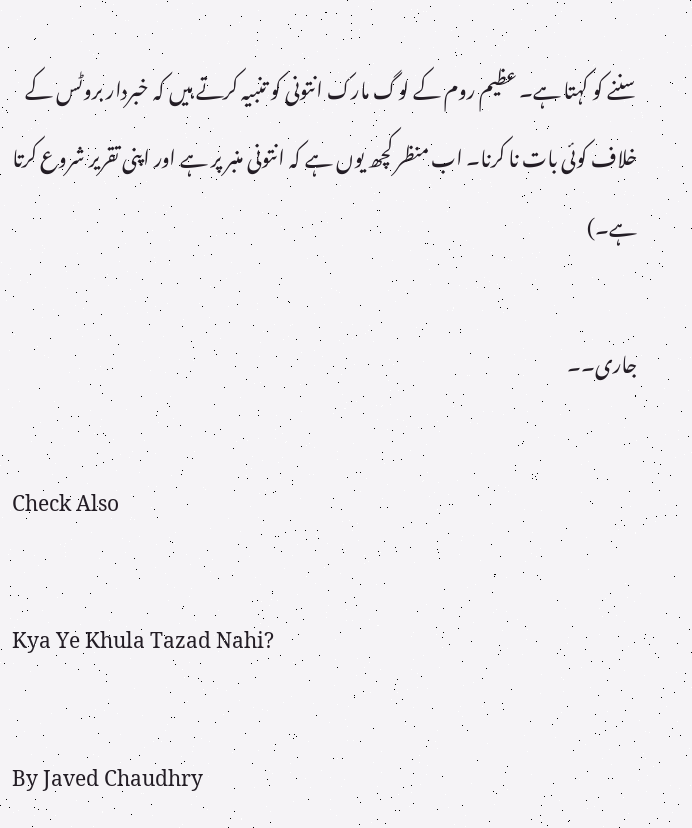سننے کو کہتا ہے۔ عظیم روم کے لوگ مارک انتونی کو تنبیہ کرتے ہیں کہ خبردار بروٹس کے خلاف کوئی بات نا کرنا۔ اب منظر کچھ یوں ہے کہ انتونی منبر پر ہے اور اپنی تقریر شروع کرتا ہے۔)

جاری۔۔

Check Also

Kya Ye Khula Tazad Nahi?

By Javed Chaudhry